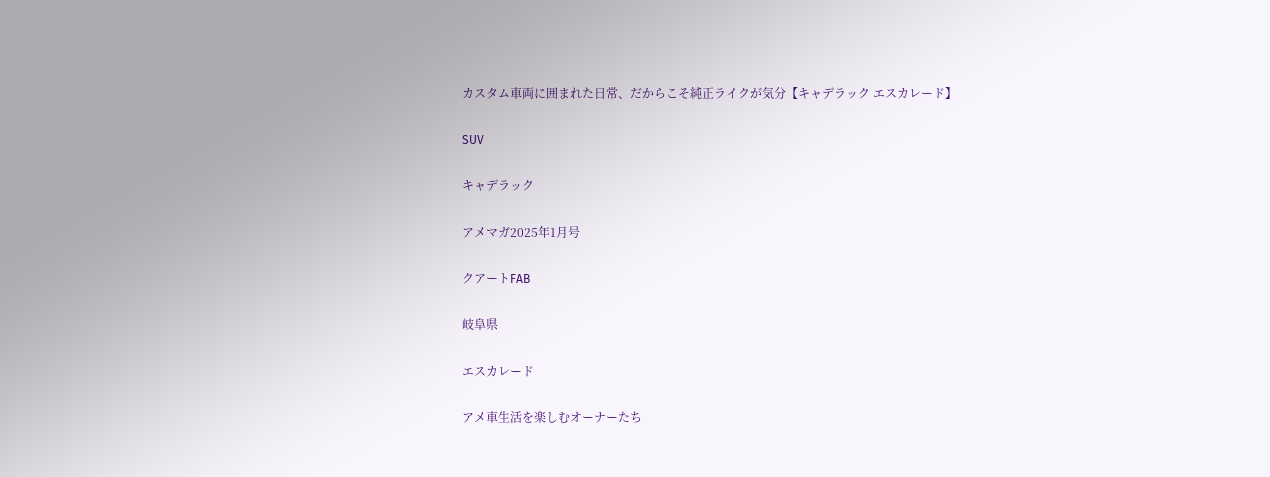カスタム車両に囲まれた日常、だからこそ純正ライクが気分【キャデラック エスカレード】

SUV

キャデラック

アメマガ2025年1月号

クアートFAB

岐阜県

エスカレード

アメ車生活を楽しむオーナーたち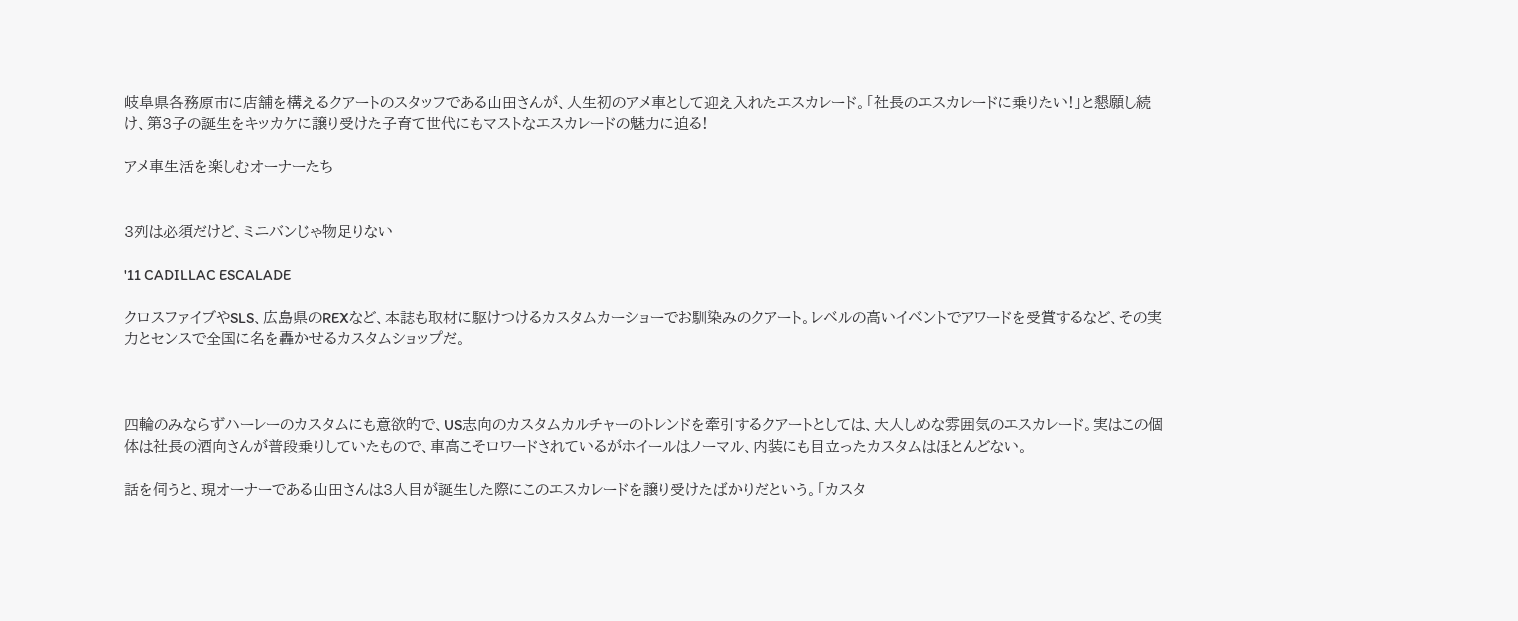岐阜県各務原市に店舗を構えるクアートのスタッフである山田さんが、人生初のアメ車として迎え入れたエスカレード。「社長のエスカレードに乗りたい!」と懇願し続け、第3子の誕生をキッカケに譲り受けた子育て世代にもマストなエスカレードの魅力に迫る!

アメ車生活を楽しむオーナーたち


3列は必須だけど、ミニバンじゃ物足りない

'11 CADILLAC ESCALADE

クロスファイブやSLS、広島県のREXなど、本誌も取材に駆けつけるカスタムカーショーでお馴染みのクアート。レベルの高いイベントでアワードを受賞するなど、その実力とセンスで全国に名を轟かせるカスタムショップだ。



四輪のみならずハーレーのカスタムにも意欲的で、US志向のカスタムカルチャーのトレンドを牽引するクアートとしては、大人しめな雰囲気のエスカレード。実はこの個体は社長の酒向さんが普段乗りしていたもので、車高こそロワードされているがホイールはノーマル、内装にも目立ったカスタムはほとんどない。

話を伺うと、現オーナーである山田さんは3人目が誕生した際にこのエスカレードを譲り受けたばかりだという。「カスタ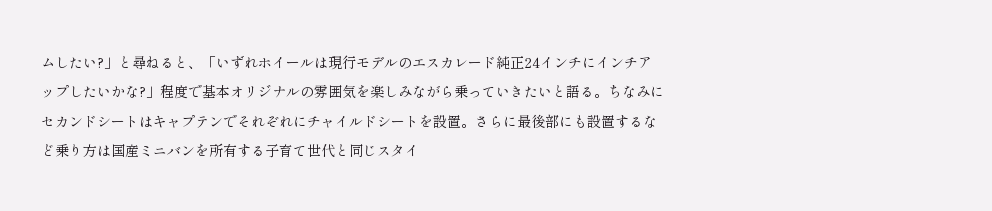ムしたい?」と尋ねると、「いずれホイールは現行モデルのエスカレード純正24インチにインチアップしたいかな?」程度で基本オリジナルの雰囲気を楽しみながら乗っていきたいと語る。ちなみにセカンドシートはキャプテンでそれぞれにチャイルドシートを設置。さらに最後部にも設置するなど乗り方は国産ミニバンを所有する子育て世代と同じスタイ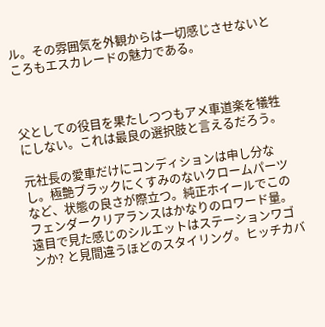ル。その雰囲気を外観からは一切感じさせないところもエスカレードの魅力である。



父としての役目を果たしつつもアメ車道楽を犠牲にしない。これは最良の選択肢と言えるだろう。

元社長の愛車だけにコンディションは申し分なし。極艶ブラックにくすみのないクロームパーツなど、状態の良さが際立つ。純正ホイールでこのフェンダークリアランスはかなりのロワード量。遠目で見た感じのシルエットはステーションワゴンか? と見間違うほどのスタイリング。ヒッチカバ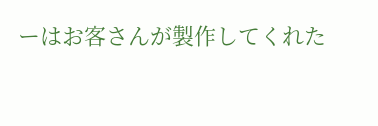ーはお客さんが製作してくれた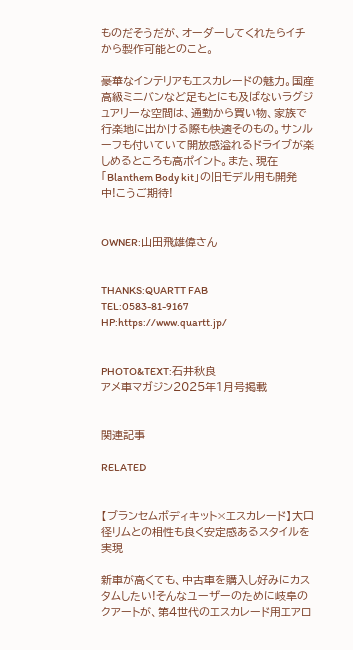ものだそうだが、オーダーしてくれたらイチから製作可能とのこと。

豪華なインテリアもエスカレードの魅力。国産高級ミニバンなど足もとにも及ばないラグジュアリーな空間は、通勤から買い物、家族で行楽地に出かける際も快適そのもの。サンルーフも付いていて開放感溢れるドライブが楽しめるところも高ポイント。また、現在「Blanthem Body kit」の旧モデル用も開発中!こうご期待!


OWNER:山田飛雄偉さん


THANKS:QUARTT FAB
TEL:0583-81-9167
HP:https://www.quartt.jp/


PHOTO&TEXT:石井秋良
アメ車マガジン2025年1月号掲載


関連記事

RELATED


【ブランセムボディキット×エスカレード】大口径リムとの相性も良く安定感あるスタイルを実現

新車が高くても、中古車を購入し好みにカスタムしたい!そんなユーザーのために岐阜のクアートが、第4世代のエスカレード用エアロ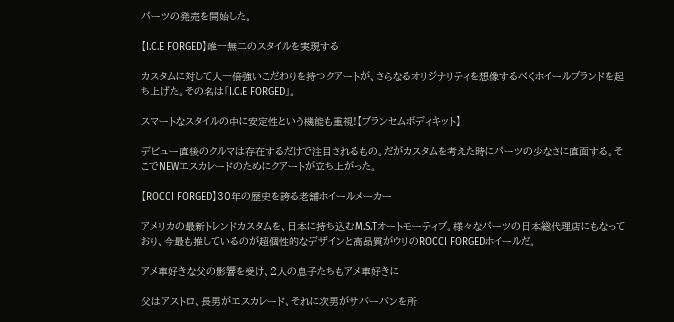パーツの発売を開始した。

【I.C.E FORGED】唯一無二のスタイルを実現する

カスタムに対して人一倍強いこだわりを持つクアートが、さらなるオリジナリティを想像するべくホイールブランドを起ち上げた。その名は「I.C.E FORGED」。

スマートなスタイルの中に安定性という機能も重視!【ブランセムボディキット】

デビュー直後のクルマは存在するだけで注目されるもの。だがカスタムを考えた時にパーツの少なさに直面する。そこでNEWエスカレードのためにクアートが立ち上がった。

【ROCCI FORGED】30年の歴史を誇る老舗ホイールメーカー

アメリカの最新トレンドカスタムを、日本に持ち込むM.S.Tオートモーティブ。様々なパーツの日本総代理店にもなっており、今最も推しているのが超個性的なデザインと高品質がウリのROCCI FORGEDホイールだ。

アメ車好きな父の影響を受け、2人の息子たちもアメ車好きに

父はアストロ、長男がエスカレード、それに次男がサバーバンを所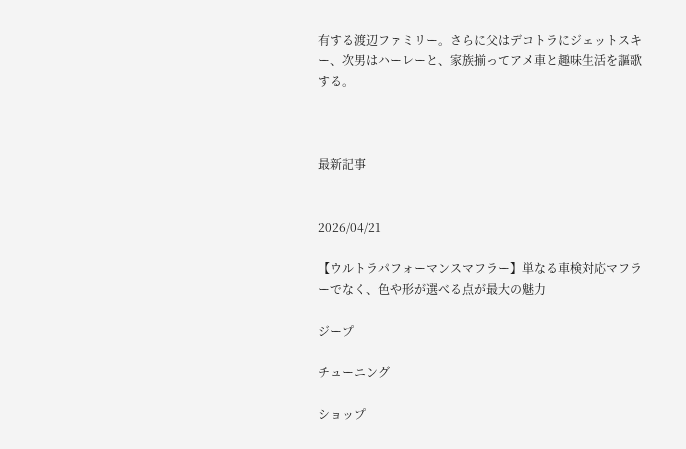有する渡辺ファミリー。さらに父はデコトラにジェットスキー、次男はハーレーと、家族揃ってアメ車と趣味生活を謳歌する。



最新記事


2026/04/21

【ウルトラパフォーマンスマフラー】単なる車検対応マフラーでなく、色や形が選べる点が最大の魅力

ジープ

チューニング

ショップ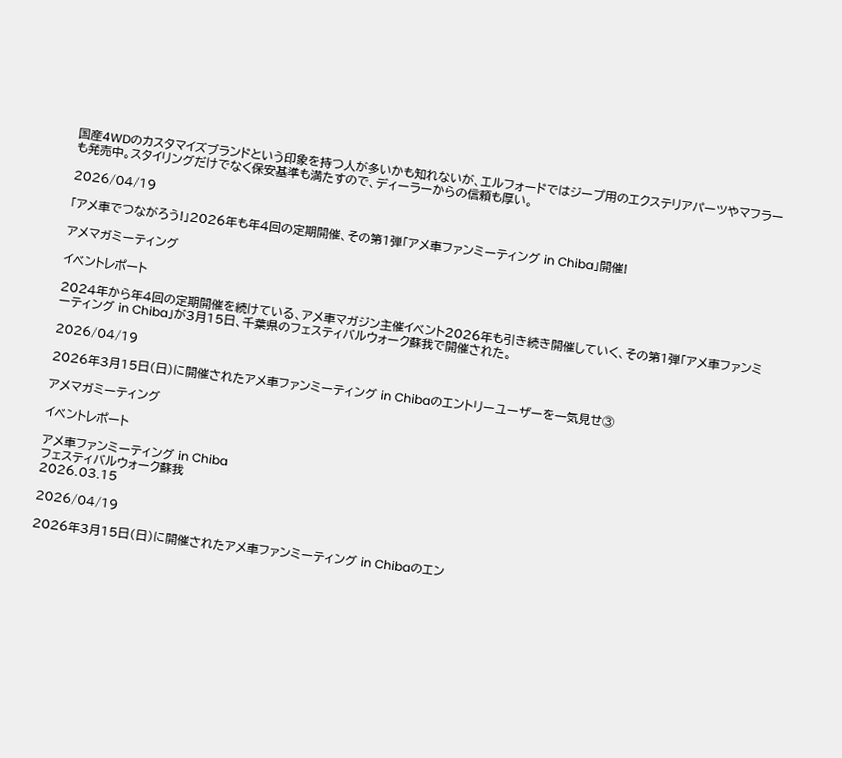国産4WDのカスタマイズブランドという印象を持つ人が多いかも知れないが、エルフォードではジープ用のエクステリアパーツやマフラーも発売中。スタイリングだけでなく保安基準も満たすので、ディーラーからの信頼も厚い。

2026/04/19

「アメ車でつながろう!」2026年も年4回の定期開催、その第1弾「アメ車ファンミーティング in Chiba」開催!

アメマガミーティング

イベントレポート

2024年から年4回の定期開催を続けている、アメ車マガジン主催イベント2026年も引き続き開催していく、その第1弾「アメ車ファンミーティング in Chiba」が3月15日、千葉県のフェスティバルウォーク蘇我で開催された。

2026/04/19

2026年3月15日(日)に開催されたアメ車ファンミーティング in Chibaのエントリーユーザーを一気見せ③

アメマガミーティング

イベントレポート

アメ車ファンミーティング in Chiba
フェスティバルウォーク蘇我
2026.03.15

2026/04/19

2026年3月15日(日)に開催されたアメ車ファンミーティング in Chibaのエン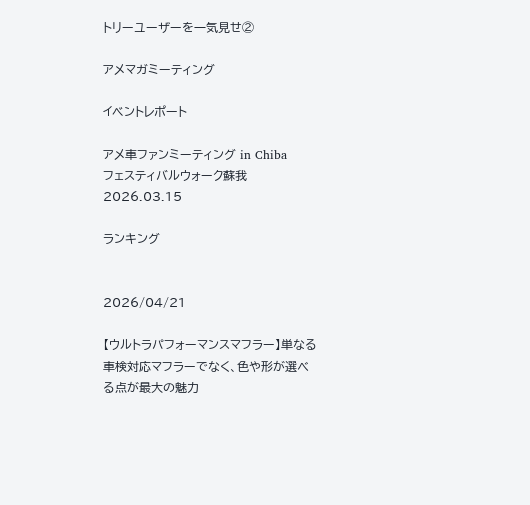トリーユーザーを一気見せ②

アメマガミーティング

イベントレポート

アメ車ファンミーティング in Chiba
フェスティバルウォーク蘇我
2026.03.15

ランキング


2026/04/21

【ウルトラパフォーマンスマフラー】単なる車検対応マフラーでなく、色や形が選べる点が最大の魅力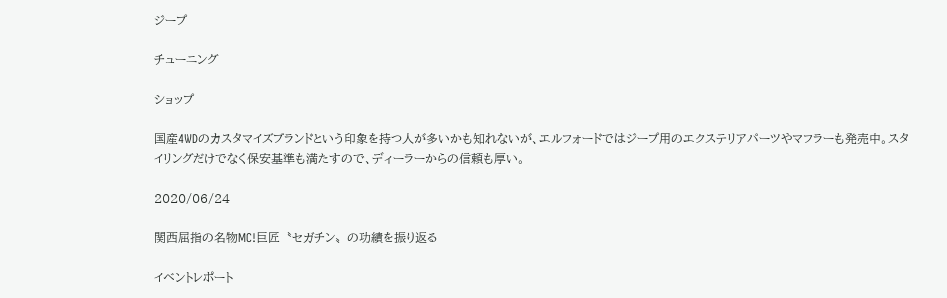ジープ

チューニング

ショップ

国産4WDのカスタマイズブランドという印象を持つ人が多いかも知れないが、エルフォードではジープ用のエクステリアパーツやマフラーも発売中。スタイリングだけでなく保安基準も満たすので、ディーラーからの信頼も厚い。

2020/06/24

関西屈指の名物MC!巨匠〝セガチン〟の功績を振り返る

イベントレポート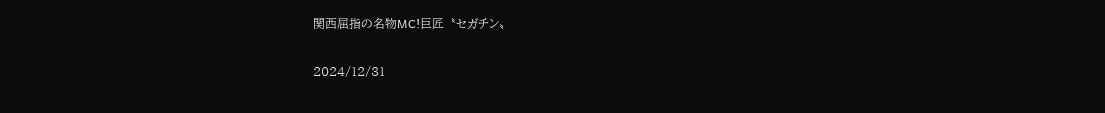関西屈指の名物MC!巨匠〝セガチン〟

2024/12/31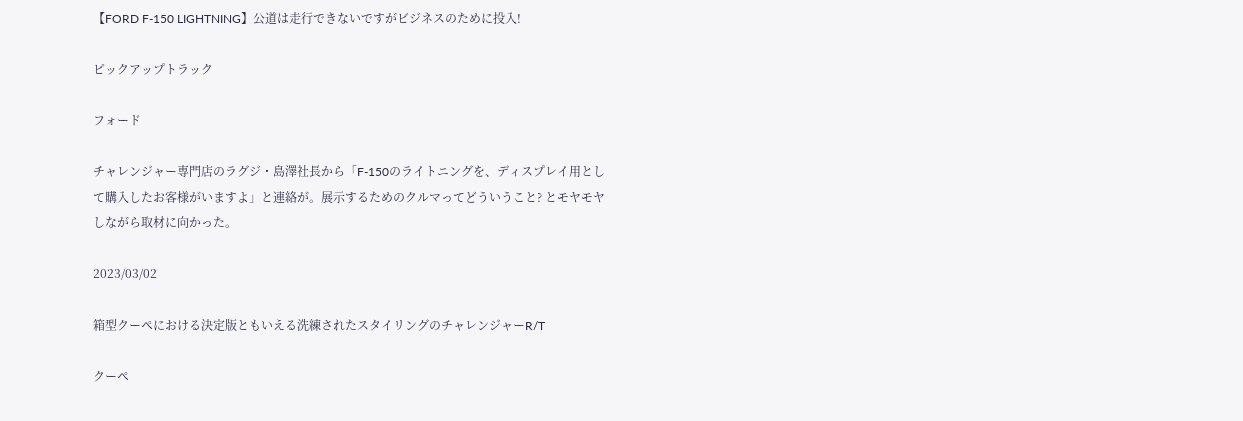【FORD F-150 LIGHTNING】公道は走行できないですがビジネスのために投入!

ピックアップトラック

フォード

チャレンジャー専門店のラグジ・島澤社長から「F-150のライトニングを、ディスプレイ用として購入したお客様がいますよ」と連絡が。展示するためのクルマってどういうこと? とモヤモヤしながら取材に向かった。

2023/03/02

箱型クーペにおける決定版ともいえる洗練されたスタイリングのチャレンジャーR/T

クーペ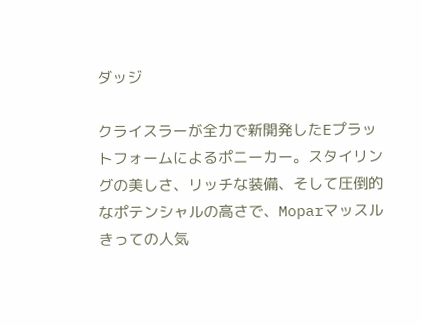ダッジ

クライスラーが全力で新開発したEプラットフォームによるポニーカー。スタイリングの美しさ、リッチな装備、そして圧倒的なポテンシャルの高さで、Moparマッスルきっての人気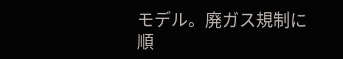モデル。廃ガス規制に順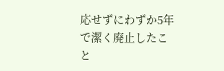応せずにわずか5年で潔く廃止したこと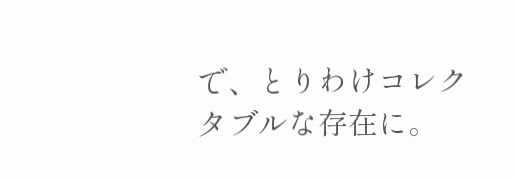で、とりわけコレクタブルな存在に。